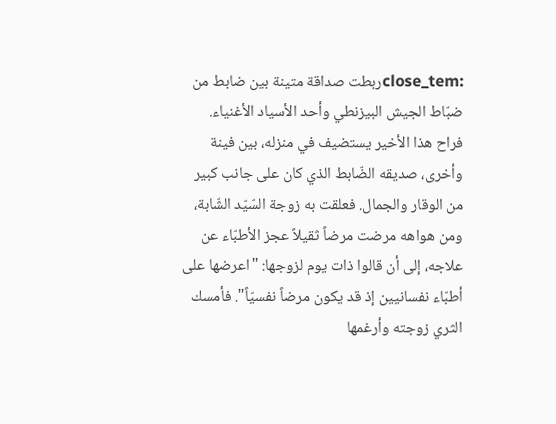:close_temربطت صداقة متينة بين ضابط من ضبّاط الجيش البيزنطي وأحد الأسياد الأغنياء. فراح هذا الأخير يستضيف في منزله، بين فينة وأخرى، صديقه الضّابط الذي كان على جانب كبير من الوقار والجمال. فعلقت به زوجة السّيّد الشّابة، ومن هواهه مرضت مرضاً ثقيلاً عجز الأطبّاء عن علاجه، إلى أن قالوا ذات يوم لزوجها: "اعرضها على أطبّاء نفسانيين إذ قد يكون مرضاً نفسيّاً". فأمسك الثري زوجته وأرغمها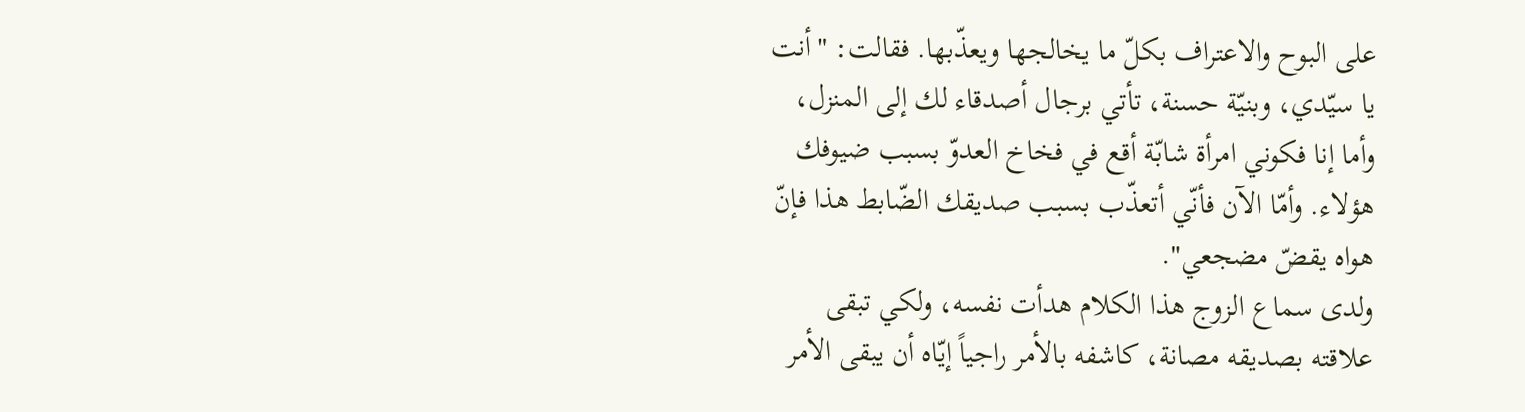على البوح والاعتراف بكلّ ما يخالجها ويعذّبها. فقالت: "أنت يا سيّدي، وبنيّة حسنة، تأتي برجال أصدقاء لك إلى المنزل، وأما إنا فكوني امرأة شابّة أقع في فخاخ العدوّ بسبب ضيوفك هؤلاء. وأمّا الآن فأنّي أتعذّب بسبب صديقك الضّابط هذا فإنّ هواه يقضّ مضجعي".
ولدى سماع الزوج هذا الكلام هدأت نفسه، ولكي تبقى علاقته بصديقه مصانة، كاشفه بالأمر راجياً إيّاه أن يبقى الأمر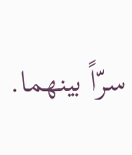سرّاً بينهما.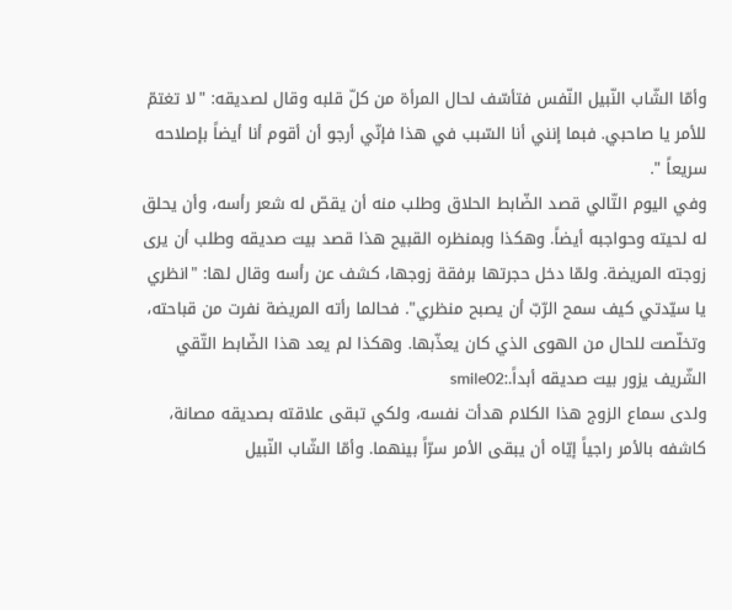وأمّا الشّاب النّبيل النّفس فتأسّف لحال المرأة من كلّ قلبه وقال لصديقه: "لا تغتمّ للأمر يا صاحبي. فبما إنني أنا السّبب في هذا فإنّي أرجو أن أقوم أنا أيضاً بإصلاحه سريعاً ".
وفي اليوم التّالي قصد الضّابط الحلاق وطلب منه أن يقصّ له شعر رأسه، وأن يحلق له لحيته وحواجبه أيضاً. وهكذا وبمنظره القبيح هذا قصد بيت صديقه وطلب أن يرى زوجته المريضة. ولمّا دخل حجرتها برفقة زوجها، كشف عن رأسه وقال لها: "انظري يا سيّدتي كيف سمح الرّبّ أن يصبح منظري". فحالما رأته المريضة نفرت من قباحته، وتخلّصت للحال من الهوى الذي كان يعذّبها. وهكذا لم يعد هذا الضّابط التّقي الشّريف يزور بيت صديقه أبداً.:smile02
ولدى سماع الزوج هذا الكلام هدأت نفسه، ولكي تبقى علاقته بصديقه مصانة، كاشفه بالأمر راجياً إيّاه أن يبقى الأمر سرّاً بينهما. وأمّا الشّاب النّبيل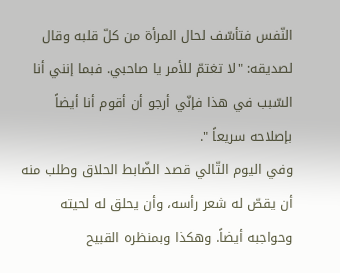النّفس فتأسّف لحال المرأة من كلّ قلبه وقال لصديقه: "لا تغتمّ للأمر يا صاحبي. فبما إنني أنا السّبب في هذا فإنّي أرجو أن أقوم أنا أيضاً بإصلاحه سريعاً ".
وفي اليوم التّالي قصد الضّابط الحلاق وطلب منه أن يقصّ له شعر رأسه، وأن يحلق له لحيته وحواجبه أيضاً. وهكذا وبمنظره القبيح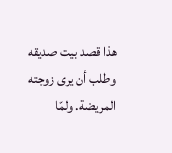هذا قصد بيت صديقه وطلب أن يرى زوجته المريضة. ولمّا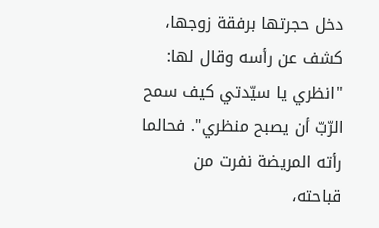دخل حجرتها برفقة زوجها، كشف عن رأسه وقال لها: "انظري يا سيّدتي كيف سمح الرّبّ أن يصبح منظري". فحالما رأته المريضة نفرت من قباحته،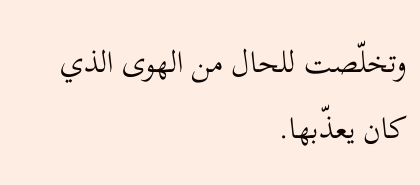وتخلّصت للحال من الهوى الذي كان يعذّبها.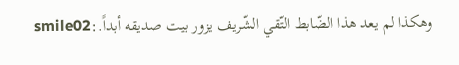وهكذا لم يعد هذا الضّابط التّقي الشّريف يزور بيت صديقه أبداً.:smile02